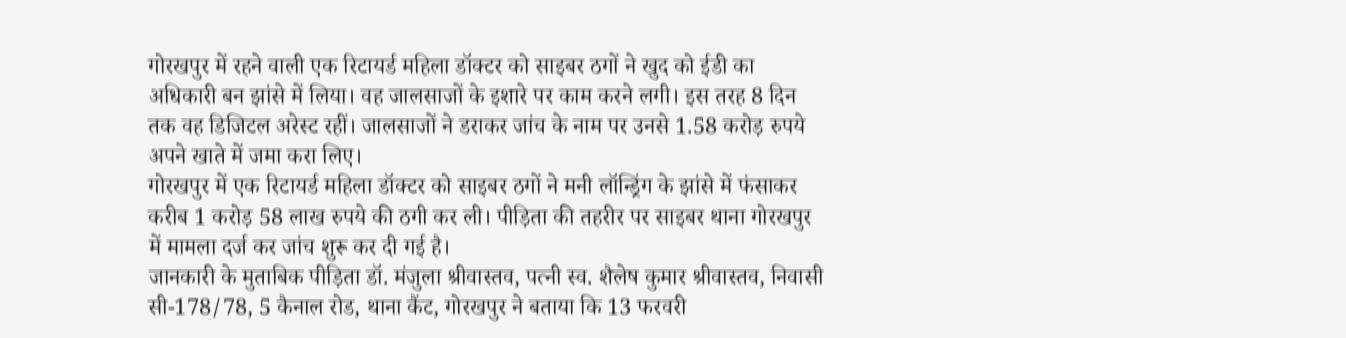गोरखपुर में रहने वाली एक रिटायर्ड महिला डॉक्टर को साइबर ठगों ने खुद को ईडी का अधिकारी बन झांसे में लिया। वह जालसाजों के इशारे पर काम करने लगी। इस तरह 8 दिन तक वह डिजिटल अरेस्ट रहीं। जालसाजों ने डराकर जांच के नाम पर उनसे 1.58 करोड़ रुपये अपने खाते में जमा करा लिए।
गोरखपुर में एक रिटायर्ड महिला डॉक्टर को साइबर ठगों ने मनी लॉन्ड्रिंग के झांसे में फंसाकर करीब 1 करोड़ 58 लाख रुपये की ठगी कर ली। पीड़िता की तहरीर पर साइबर थाना गोरखपुर में मामला दर्ज कर जांच शुरू कर दी गई है।
जानकारी के मुताबिक पीड़िता डॉ. मंजुला श्रीवास्तव, पत्नी स्व. शैलेष कुमार श्रीवास्तव, निवासी सी-178/78, 5 कैनाल रोड, थाना कैंट, गोरखपुर ने बताया कि 13 फरवरी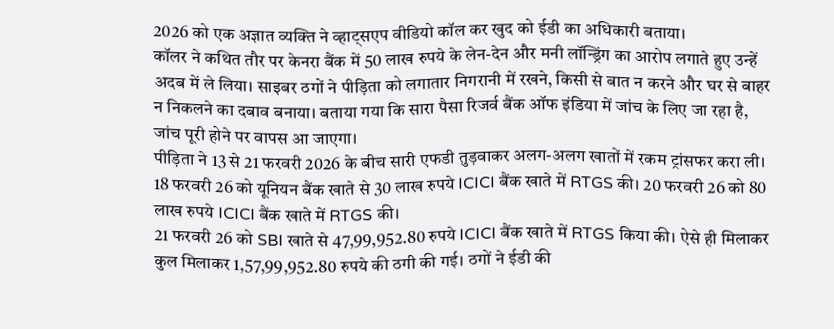2026 को एक अज्ञात व्यक्ति ने व्हाट्सएप वीडियो कॉल कर खुद को ईडी का अधिकारी बताया।
कॉलर ने कथित तौर पर केनरा बैंक में 50 लाख रुपये के लेन-देन और मनी लॉन्ड्रिंग का आरोप लगाते हुए उन्हें अदब में ले लिया। साइबर ठगों ने पीड़िता को लगातार निगरानी में रखने, किसी से बात न करने और घर से बाहर न निकलने का दबाव बनाया। बताया गया कि सारा पैसा रिजर्व बैंक ऑफ इंडिया में जांच के लिए जा रहा है, जांच पूरी होने पर वापस आ जाएगा।
पीड़िता ने 13 से 21 फरवरी 2026 के बीच सारी एफडी तुड़वाकर अलग-अलग खातों में रकम ट्रांसफर करा ली। 18 फरवरी 26 को यूनियन बैंक खाते से 30 लाख रुपये ICICI बैंक खाते में RTGS की। 20 फरवरी 26 को 80 लाख रुपये ICICI बैंक खाते में RTGS की।
21 फरवरी 26 को SBI खाते से 47,99,952.80 रुपये ICICI बैंक खाते में RTGS किया की। ऐसे ही मिलाकर कुल मिलाकर 1,57,99,952.80 रुपये की ठगी की गई। ठगों ने ईडी की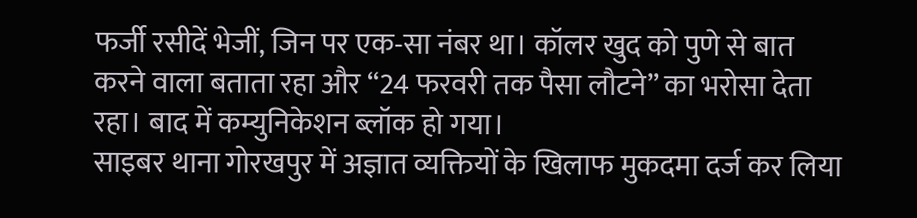फर्जी रसीदें भेजीं, जिन पर एक-सा नंबर था। कॉलर खुद को पुणे से बात करने वाला बताता रहा और “24 फरवरी तक पैसा लौटने” का भरोसा देता रहा। बाद में कम्युनिकेशन ब्लॉक हो गया।
साइबर थाना गोरखपुर में अज्ञात व्यक्तियों के खिलाफ मुकदमा दर्ज कर लिया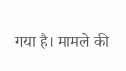गया है। मामले की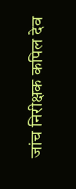जांच निरीक्षक कपिल देव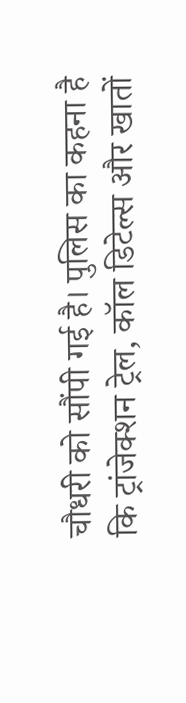चौधरी को सौंपी गई है। पुलिस का कहना है कि ट्रांजेक्शन ट्रेल, कॉल डिटेल्स और खातों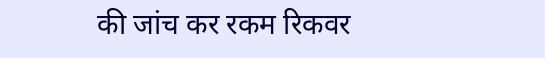की जांच कर रकम रिकवर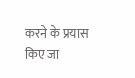करने के प्रयास किए जा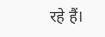रहे हैं।